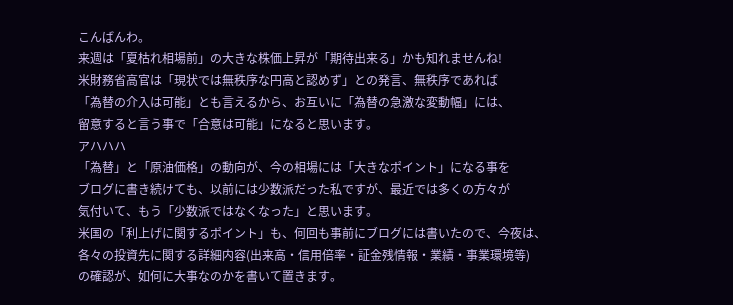こんばんわ。
来週は「夏枯れ相場前」の大きな株価上昇が「期待出来る」かも知れませんね!
米財務省高官は「現状では無秩序な円高と認めず」との発言、無秩序であれば
「為替の介入は可能」とも言えるから、お互いに「為替の急激な変動幅」には、
留意すると言う事で「合意は可能」になると思います。
アハハハ
「為替」と「原油価格」の動向が、今の相場には「大きなポイント」になる事を
ブログに書き続けても、以前には少数派だった私ですが、最近では多くの方々が
気付いて、もう「少数派ではなくなった」と思います。
米国の「利上げに関するポイント」も、何回も事前にブログには書いたので、今夜は、
各々の投資先に関する詳細内容(出来高・信用倍率・証金残情報・業績・事業環境等)
の確認が、如何に大事なのかを書いて置きます。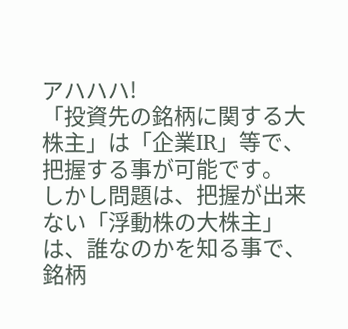アハハハ!
「投資先の銘柄に関する大株主」は「企業IR」等で、把握する事が可能です。
しかし問題は、把握が出来ない「浮動株の大株主」は、誰なのかを知る事で、
銘柄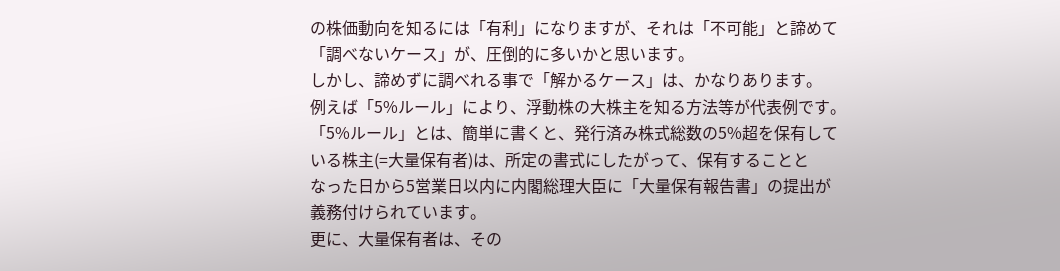の株価動向を知るには「有利」になりますが、それは「不可能」と諦めて
「調べないケース」が、圧倒的に多いかと思います。
しかし、諦めずに調べれる事で「解かるケース」は、かなりあります。
例えば「5%ルール」により、浮動株の大株主を知る方法等が代表例です。
「5%ルール」とは、簡単に書くと、発行済み株式総数の5%超を保有して
いる株主(=大量保有者)は、所定の書式にしたがって、保有することと
なった日から5営業日以内に内閣総理大臣に「大量保有報告書」の提出が
義務付けられています。
更に、大量保有者は、その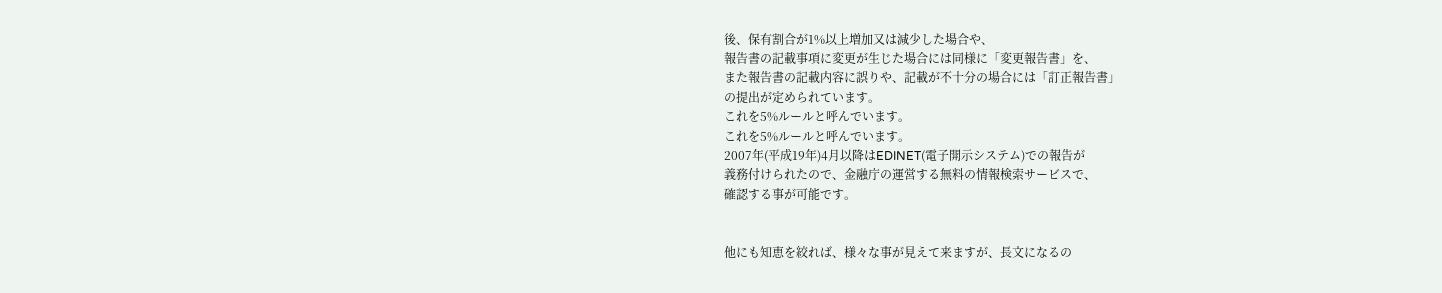後、保有割合が1%以上増加又は減少した場合や、
報告書の記載事項に変更が生じた場合には同様に「変更報告書」を、
また報告書の記載内容に誤りや、記載が不十分の場合には「訂正報告書」
の提出が定められています。
これを5%ルールと呼んでいます。
これを5%ルールと呼んでいます。
2007年(平成19年)4月以降はEDINET(電子開示システム)での報告が
義務付けられたので、金融庁の運営する無料の情報検索サービスで、
確認する事が可能です。


他にも知恵を絞れば、様々な事が見えて来ますが、長文になるの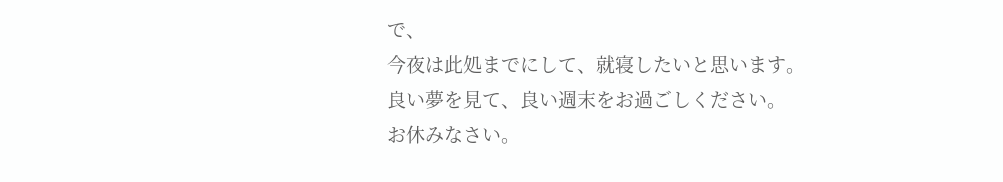で、
今夜は此処までにして、就寝したいと思います。
良い夢を見て、良い週末をお過ごしください。
お休みなさい。